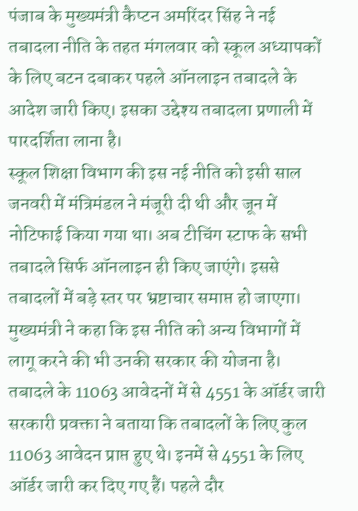पंजाब के मुख्यमंत्री कैप्टन अमरिंदर सिंह ने नई तबादला नीति के तहत मंगलवार को स्कूल अध्यापकों के लिए बटन दबाकर पहले ऑनलाइन तबादले के आदेश जारी किए। इसका उद्देश्य तबादला प्रणाली में पारदर्शिता लाना है।
स्कूल शिक्षा विभाग की इस नई नीति को इसी साल जनवरी में मंत्रिमंडल ने मंजूरी दी थी और जून में नोटिफाई किया गया था। अब टीचिंग स्टाफ के सभी तबादले सिर्फ ऑनलाइन ही किए जाएंगे। इससे तबादलों में बड़े स्तर पर भ्रष्टाचार समाप्त हो जाएगा। मुख्यमंत्री ने कहा कि इस नीति को अन्य विभागों में लागू करने की भी उनकी सरकार की योजना है।
तबादले के 11063 आवेदनों में से 4551 के ऑर्डर जारी
सरकारी प्रवक्ता ने बताया कि तबादलों के लिए कुल 11063 आवेदन प्राप्त हुए थे। इनमें से 4551 के लिए ऑर्डर जारी कर दिए गए हैं। पहले दौर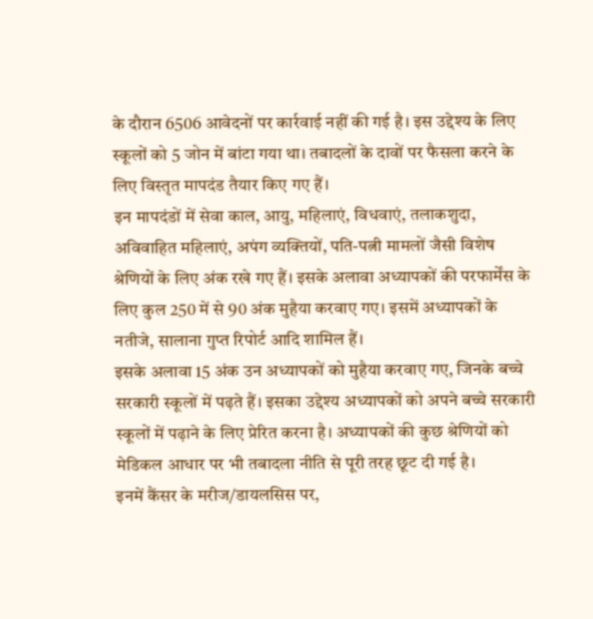के दौरान 6506 आवेदनों पर कार्रवाई नहीं की गई है। इस उद्देश्य के लिए स्कूलों को 5 जोन में बांटा गया था। तबादलों के दावों पर फैसला करने के लिए विस्तृत मापदंड तैयार किए गए हैं।
इन मापदंडों में सेवा काल, आयु, महिलाएं, विधवाएं, तलाकशुदा, अविवाहित महिलाएं, अपंग व्यक्तियों, पति-पत्नी मामलों जैसी विशेष श्रेणियों के लिए अंक रखे गए हैं। इसके अलावा अध्यापकों की परफार्मेंस के लिए कुल 250 में से 90 अंक मुहैया करवाए गए। इसमें अध्यापकों के नतीजे, सालाना गुप्त रिपोर्ट आदि शामिल हैं।
इसके अलावा 15 अंक उन अध्यापकों को मुहैया करवाए गए, जिनके बच्चे सरकारी स्कूलों में पढ़ते हैं। इसका उद्देश्य अध्यापकों को अपने बच्चे सरकारी स्कूलों में पढ़ाने के लिए प्रेरित करना है। अध्यापकों की कुछ श्रेणियों को मेडिकल आधार पर भी तबादला नीति से पूरी तरह छूट दी गई है।
इनमें कैंसर के मरीज/डायलसिस पर,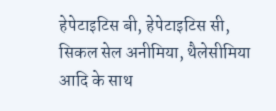हेपेटाइटिस बी, हेपेटाइटिस सी, सिकल सेल अनीमिया, थैलेसीमिया आदि के साथ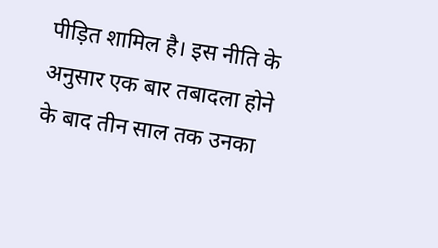पीड़ित शामिल है। इस नीति के अनुसार एक बार तबादला होने के बाद तीन साल तक उनका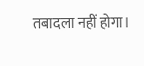तबादला नहीं होगा।